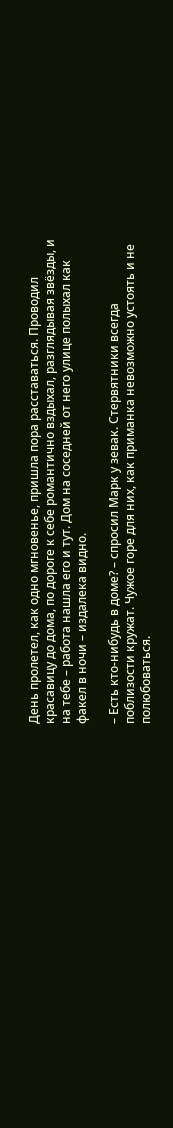День пролетел, как одно мгновенье, пришла пора расставаться. Проводил красавицу до дома, по дороге к себе романтично вздыхал, разглядывая звёзды, и на тебе – работа нашла его и тут. Дом на соседней от него улице полыхал как факел в ночи – издалека видно.

– Есть кто-нибудь в доме? – спросил Марк у зевак. Стервятники всегда поблизости кружат. Чужое горе для них, как приманка невозможно устоять и не полюбоваться.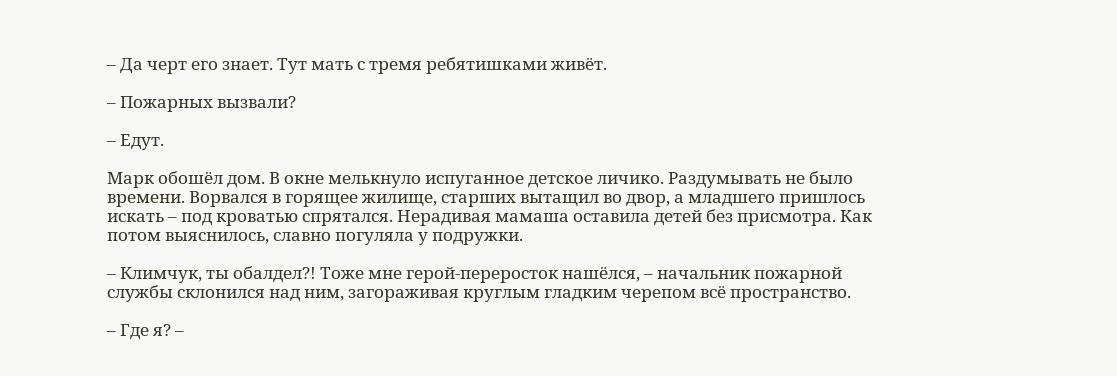– Да черт его знает. Тут мать с тремя ребятишками живёт.

– Пожарных вызвали?

– Едут.

Марк обошёл дом. В окне мелькнуло испуганное детское личико. Раздумывать не было времени. Ворвался в горящее жилище, старших вытащил во двор, а младшего пришлось искать – под кроватью спрятался. Нерадивая мамаша оставила детей без присмотра. Как потом выяснилось, славно погуляла у подружки.

– Климчук, ты обалдел?! Тоже мне герой-переросток нашёлся, – начальник пожарной службы склонился над ним, загораживая круглым гладким черепом всё пространство.

– Где я? –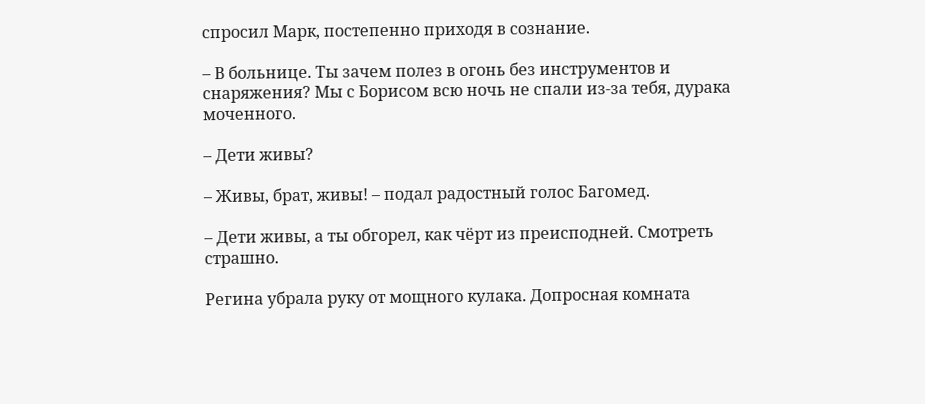спросил Марк, постепенно приходя в сознание.

– В больнице. Ты зачем полез в огонь без инструментов и снаряжения? Мы с Борисом всю ночь не спали из-за тебя, дурака моченного.

– Дети живы?

– Живы, брат, живы! – подал радостный голос Багомед.

– Дети живы, а ты обгорел, как чёрт из преисподней. Смотреть страшно.

Регина убрала руку от мощного кулака. Допросная комната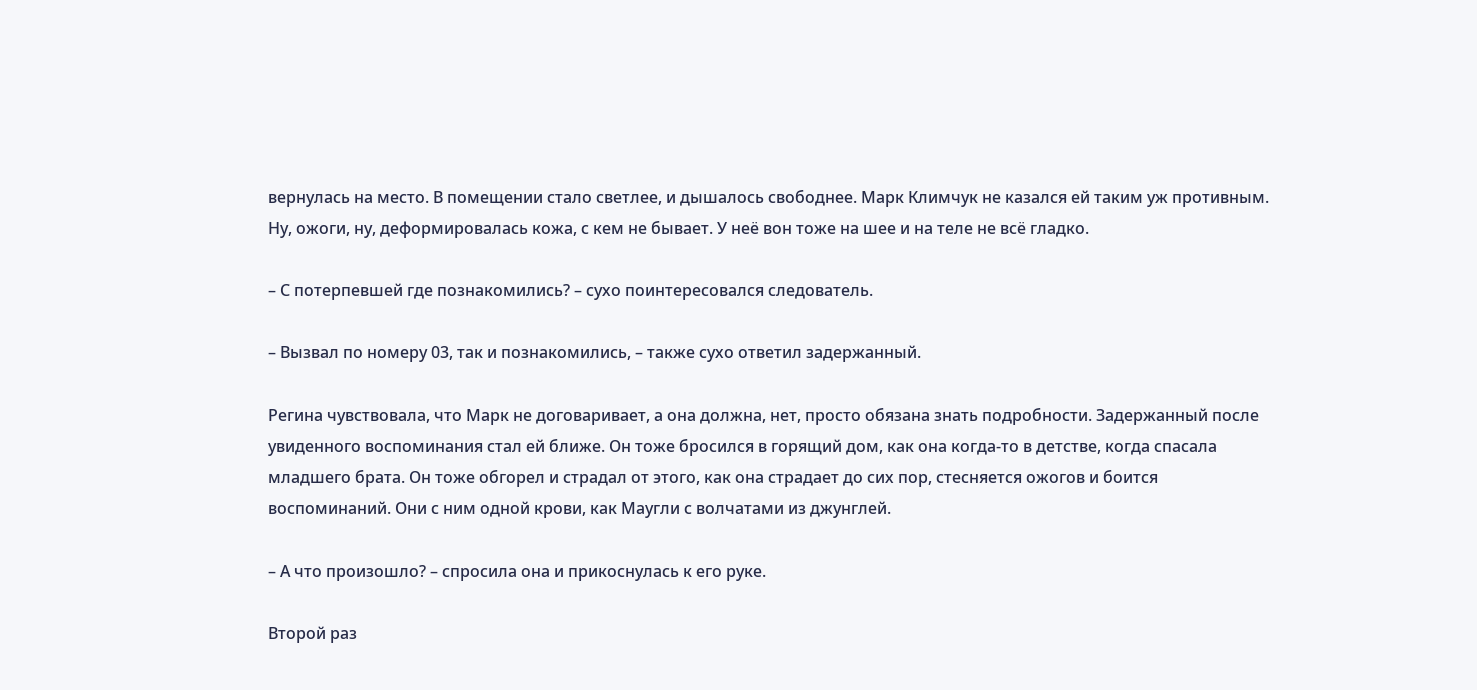вернулась на место. В помещении стало светлее, и дышалось свободнее. Марк Климчук не казался ей таким уж противным. Ну, ожоги, ну, деформировалась кожа, с кем не бывает. У неё вон тоже на шее и на теле не всё гладко.

– С потерпевшей где познакомились? – сухо поинтересовался следователь.

– Вызвал по номеру 03, так и познакомились, – также сухо ответил задержанный.

Регина чувствовала, что Марк не договаривает, а она должна, нет, просто обязана знать подробности. Задержанный после увиденного воспоминания стал ей ближе. Он тоже бросился в горящий дом, как она когда-то в детстве, когда спасала младшего брата. Он тоже обгорел и страдал от этого, как она страдает до сих пор, стесняется ожогов и боится воспоминаний. Они с ним одной крови, как Маугли с волчатами из джунглей.

– А что произошло? – спросила она и прикоснулась к его руке.

Второй раз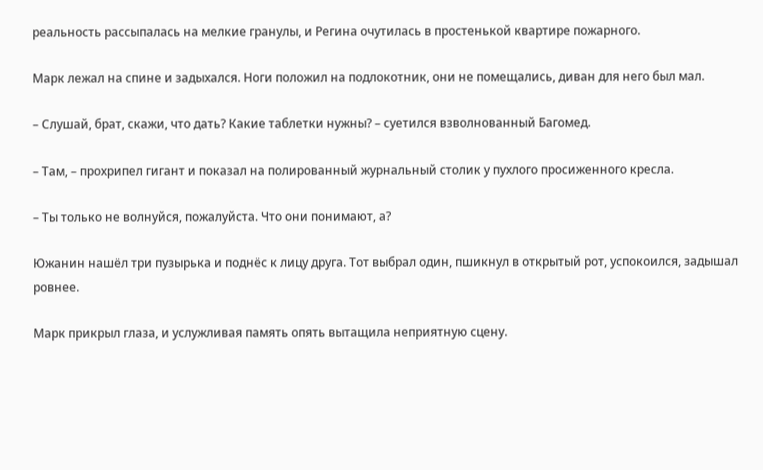реальность рассыпалась на мелкие гранулы, и Регина очутилась в простенькой квартире пожарного.

Марк лежал на спине и задыхался. Ноги положил на подлокотник, они не помещались, диван для него был мал.

– Слушай, брат, скажи, что дать? Какие таблетки нужны? – суетился взволнованный Багомед.

– Там, – прохрипел гигант и показал на полированный журнальный столик у пухлого просиженного кресла.

– Ты только не волнуйся, пожалуйста. Что они понимают, а?

Южанин нашёл три пузырька и поднёс к лицу друга. Тот выбрал один, пшикнул в открытый рот, успокоился, задышал ровнее.

Марк прикрыл глаза, и услужливая память опять вытащила неприятную сцену.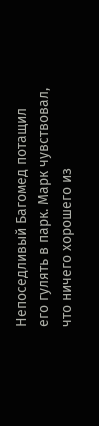Непоседливый Багомед потащил его гулять в парк. Марк чувствовал, что ничего хорошего из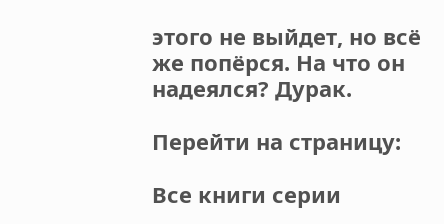этого не выйдет, но всё же попёрся. На что он надеялся? Дурак.

Перейти на страницу:

Все книги серии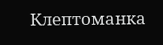Клептоманка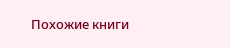Похожие книги